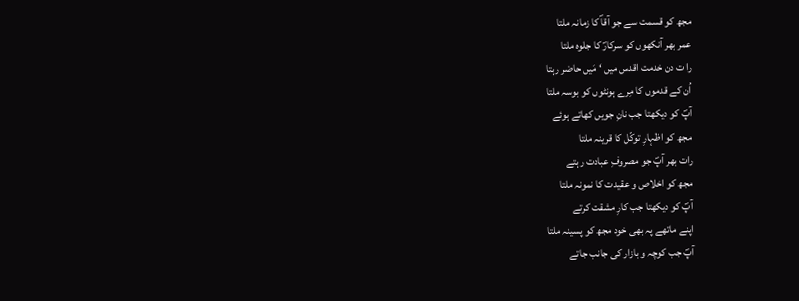مجھ کو قسمت سے جو آقاؐ کا زمانہ ملتا
عمر بھر آنکھوں کو سرکارؐ کا جلوہ ملتا
را ت دن خدمت اقدس میں ‘ مَیں حاضر رہتا
اُن کے قدموں کا مِرے ہونٹوں کو بوسہ ملتا
آپؐ کو دیکھتا جب نانِ جویں کھاتے ہوئے
مجھ کو اظہارِ توکّل کا قرینہ ملتا
رات بھر آپؐ جو مصروفِ عبادت رہتے
مجھ کو اخلاص و عقیدت کا نمونہ ملتا
آپؐ کو دیکھتا جب کارِ مشقت کرتے
اپنے ماتھے پہ بھی خود مجھ کو پسینہ ملتا
آپؐ جب کوچہ و بازار کی جانب جاتے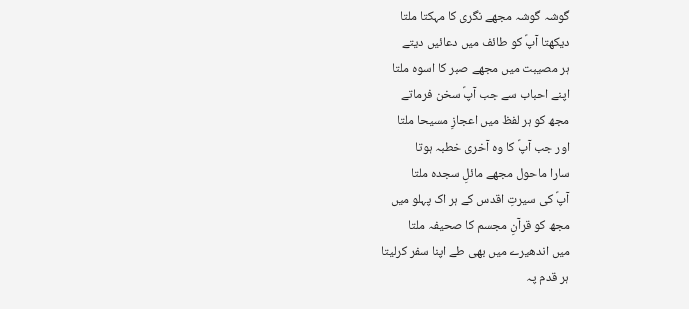گوشہ گوشہ مجھے نگری کا مہکتا ملتا
دیکھتا آپؐ کو طائف میں دعائیں دیتے
ہر مصیبت میں مجھے صبر کا اسوہ ملتا
اپنے احباب سے جب آپؐ سخن فرماتے
مجھ کو ہر لفظ میں اعجازِ مسیحا ملتا
اور جب آپؐ کا وہ آخری خطبہ ہوتا
سارا ماحول مجھے مائلِ سجدہ ملتا
آپؐ کی سیرتِ اقدس کے ہر اک پہلو میں
مجھ کو قرآنِ مجسم کا صحیفہ ملتا
میں اندھیرے میں بھی طے اپنا سفر کرلیتا
ہر قدم پہ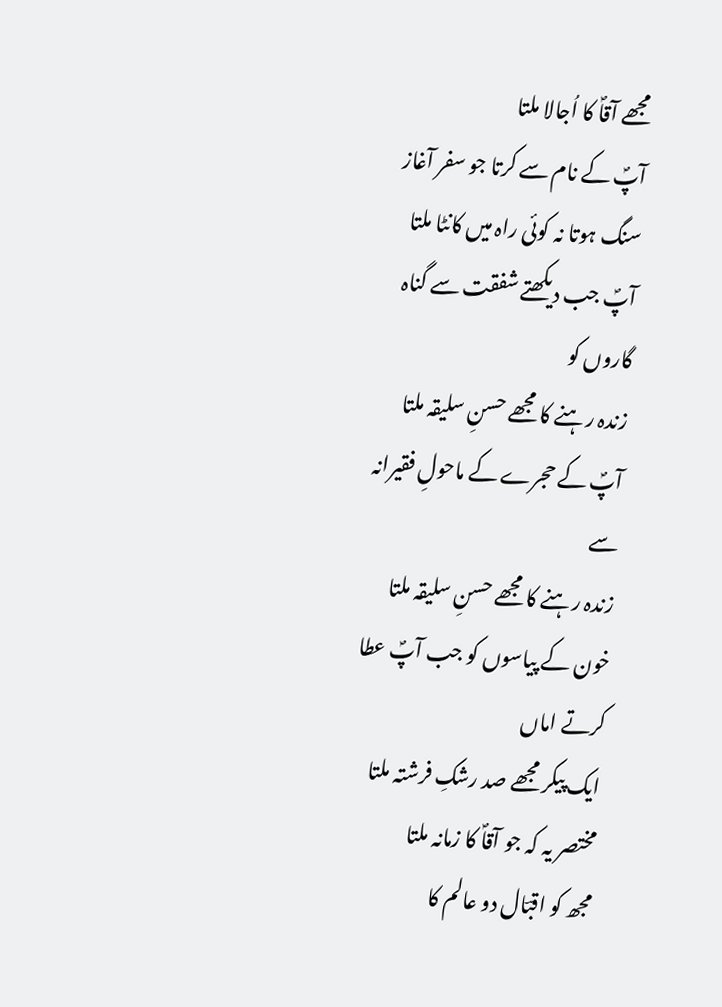مجھے آقاؐ کا اُجالا ملتا
آپؐ کے نام سے کرتا جو سفر آغاز
سنگ ہوتا نہ کوئی راہ میں کانٹا ملتا
آپؐ جب دیکھتے شفقت سے گناہ گاروں کو
زندہ رہنے کا مجھے حسنِ سلیقہ ملتا
آپؐ کے حجرے کے ماحولِ فقیرانہ سے
زندہ رہنے کا مجھے حسنِ سلیقہ ملتا
خون کے پیاسوں کو جب آپؐ عطا کرتے اماں
ایک پیکر مجھے صد رشکِ فرشتہ ملتا
مختصر یہ کہ جو آقاؐ کا زمانہ ملتا
مجھ کو اقبؔال دو عالم کا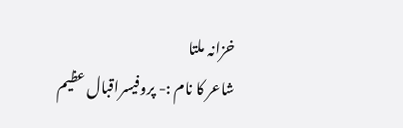خزانہ ملتا
شاعر کا نام :- پروفیسراقبال عظیم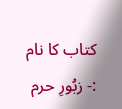کتاب کا نام :- زبُورِ حرم